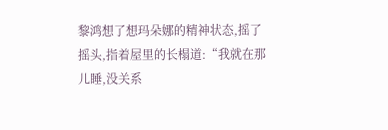黎鸿想了想玛朵娜的精神状态,摇了摇头,指着屋里的长榻道:“我就在那儿睡,没关系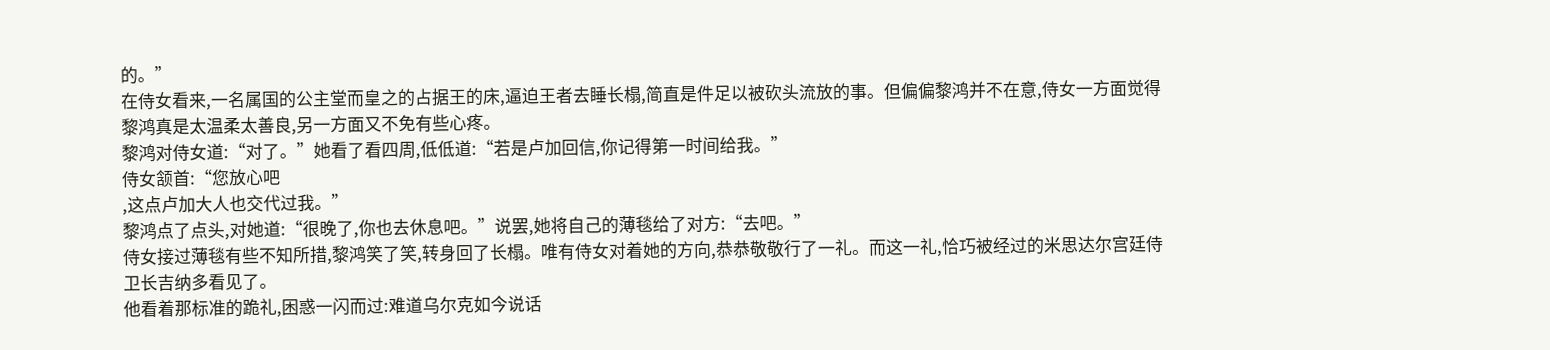的。”
在侍女看来,一名属国的公主堂而皇之的占据王的床,逼迫王者去睡长榻,简直是件足以被砍头流放的事。但偏偏黎鸿并不在意,侍女一方面觉得黎鸿真是太温柔太善良,另一方面又不免有些心疼。
黎鸿对侍女道:“对了。”她看了看四周,低低道:“若是卢加回信,你记得第一时间给我。”
侍女颔首:“您放心吧
,这点卢加大人也交代过我。”
黎鸿点了点头,对她道:“很晚了,你也去休息吧。”说罢,她将自己的薄毯给了对方:“去吧。”
侍女接过薄毯有些不知所措,黎鸿笑了笑,转身回了长榻。唯有侍女对着她的方向,恭恭敬敬行了一礼。而这一礼,恰巧被经过的米思达尔宫廷侍卫长吉纳多看见了。
他看着那标准的跪礼,困惑一闪而过:难道乌尔克如今说话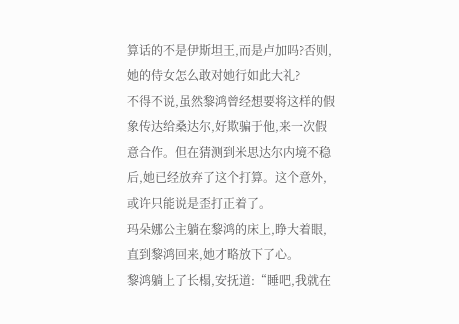算话的不是伊斯坦王,而是卢加吗?否则,她的侍女怎么敢对她行如此大礼?
不得不说,虽然黎鸿曾经想要将这样的假象传达给桑达尔,好欺骗于他,来一次假意合作。但在猜测到米思达尔内境不稳后,她已经放弃了这个打算。这个意外,或许只能说是歪打正着了。
玛朵娜公主躺在黎鸿的床上,睁大着眼,直到黎鸿回来,她才略放下了心。
黎鸿躺上了长榻,安抚道:“睡吧,我就在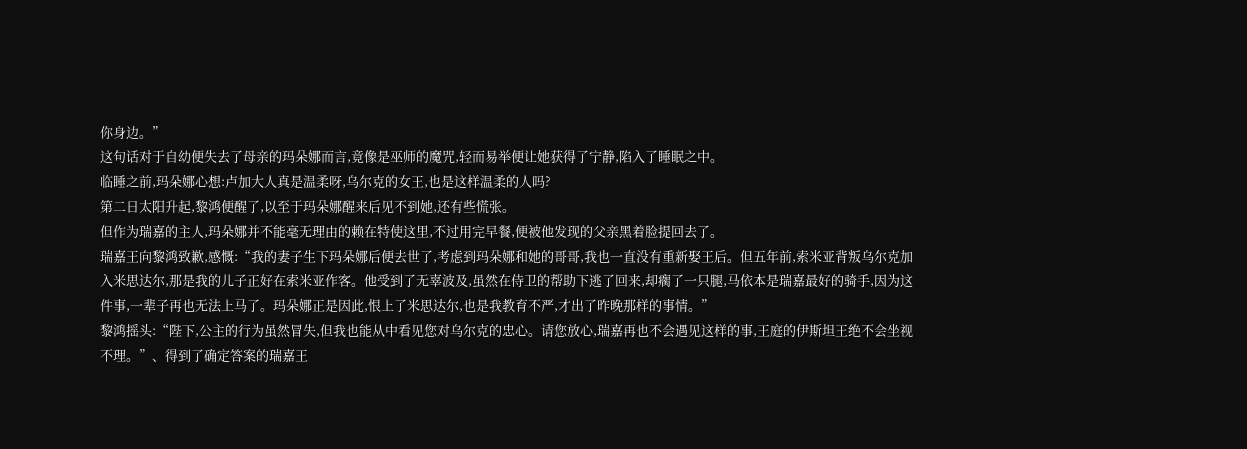你身边。”
这句话对于自幼便失去了母亲的玛朵娜而言,竟像是巫师的魔咒,轻而易举便让她获得了宁静,陷入了睡眠之中。
临睡之前,玛朵娜心想:卢加大人真是温柔呀,乌尔克的女王,也是这样温柔的人吗?
第二日太阳升起,黎鸿便醒了,以至于玛朵娜醒来后见不到她,还有些慌张。
但作为瑞嘉的主人,玛朵娜并不能毫无理由的赖在特使这里,不过用完早餐,便被他发现的父亲黑着脸提回去了。
瑞嘉王向黎鸿致歉,感慨:“我的妻子生下玛朵娜后便去世了,考虑到玛朵娜和她的哥哥,我也一直没有重新娶王后。但五年前,索米亚背叛乌尔克加入米思达尔,那是我的儿子正好在索米亚作客。他受到了无辜波及,虽然在侍卫的帮助下逃了回来,却瘸了一只腿,马依本是瑞嘉最好的骑手,因为这件事,一辈子再也无法上马了。玛朵娜正是因此,恨上了米思达尔,也是我教育不严,才出了昨晚那样的事情。”
黎鸿摇头:“陛下,公主的行为虽然冒失,但我也能从中看见您对乌尔克的忠心。请您放心,瑞嘉再也不会遇见这样的事,王庭的伊斯坦王绝不会坐视不理。”、得到了确定答案的瑞嘉王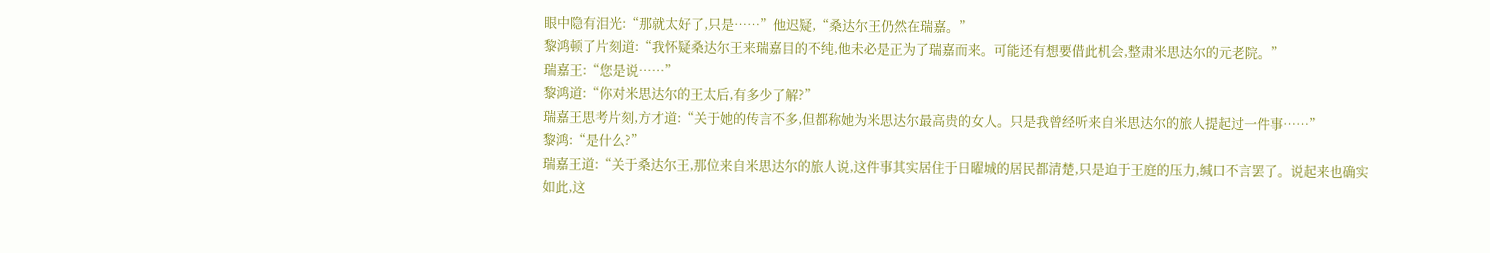眼中隐有泪光:“那就太好了,只是……”他迟疑,“桑达尔王仍然在瑞嘉。”
黎鸿顿了片刻道:“我怀疑桑达尔王来瑞嘉目的不纯,他未必是正为了瑞嘉而来。可能还有想要借此机会,整肃米思达尔的元老院。”
瑞嘉王:“您是说……”
黎鸿道:“你对米思达尔的王太后,有多少了解?”
瑞嘉王思考片刻,方才道:“关于她的传言不多,但都称她为米思达尔最高贵的女人。只是我曾经听来自米思达尔的旅人提起过一件事……”
黎鸿:“是什么?”
瑞嘉王道:“关于桑达尔王,那位来自米思达尔的旅人说,这件事其实居住于日曜城的居民都清楚,只是迫于王庭的压力,缄口不言罢了。说起来也确实如此,这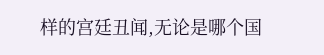样的宫廷丑闻,无论是哪个国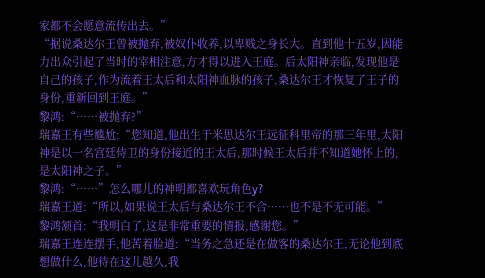家都不会愿意流传出去。”
“据说桑达尔王曾被抛弃,被奴仆收养,以卑贱之身长大。直到他十五岁,因能力出众引起了当时的宰相注意,方才得以进入王庭。后太阳神亲临,发现他是自己的孩子,作为流着王太后和太阳神血脉的孩子,桑达尔王才恢复了王子的身份,重新回到王庭。”
黎鸿:“……被抛弃?”
瑞嘉王有些尴尬:“您知道,他出生于米思达尔王远征科里帝的那三年里,太阳神是以一名宫廷侍卫的身份接近的王太后,那时候王太后并不知道她怀上的,是太阳神之子。”
黎鸿:“……”怎么哪儿的神明都喜欢玩角色y?
瑞嘉王道:“所以,如果说王太后与桑达尔王不合……也不是不无可能。”
黎鸿颔首:“我明白了,这是非常重要的情报,感谢您。”
瑞嘉王连连摆手,他苦着脸道:“当务之急还是在做客的桑达尔王,无论他到底想做什么,他待在这儿越久,我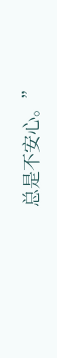总是不安心。”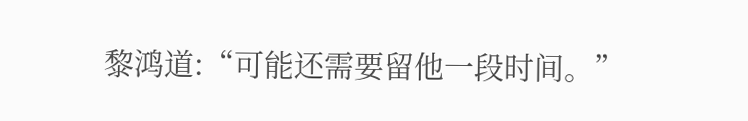黎鸿道:“可能还需要留他一段时间。”